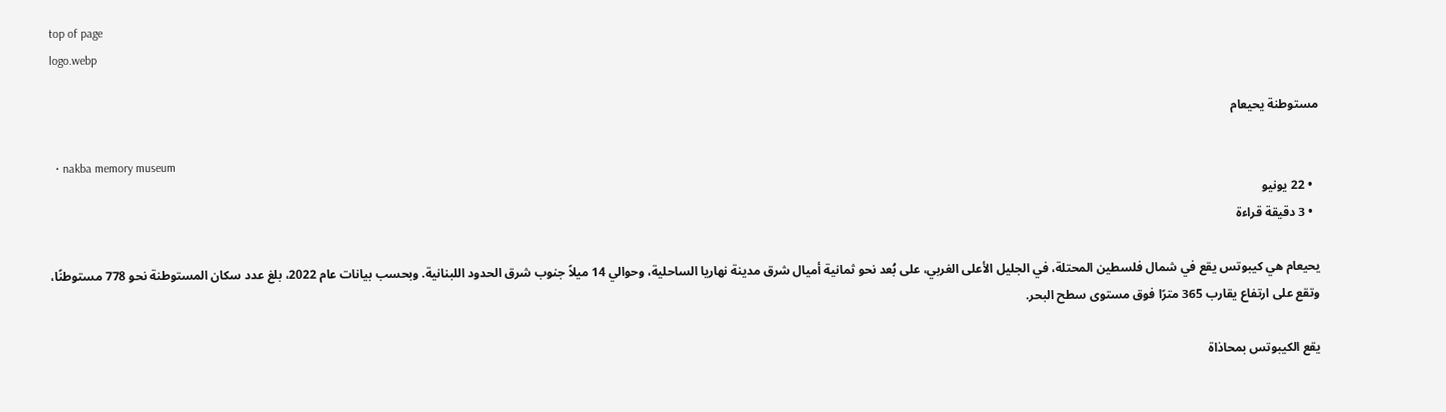top of page
logo.webp

مستوطنة يحيعام

  • nakba memory museum
  • 22 يونيو
  • 3 دقيقة قراءة

يحيعام هي كيبوتس يقع في شمال فلسطين المحتلة، في الجليل الأعلى الغربي، على بُعد نحو ثمانية أميال شرق مدينة نهاريا الساحلية، وحوالي 14 ميلاً جنوب شرق الحدود اللبنانية. وبحسب بيانات عام 2022، بلغ عدد سكان المستوطنة نحو 778 مستوطنًا، وتقع على ارتفاع يقارب 365 مترًا فوق مستوى سطح البحر.

يقع الكيبوتس بمحاذاة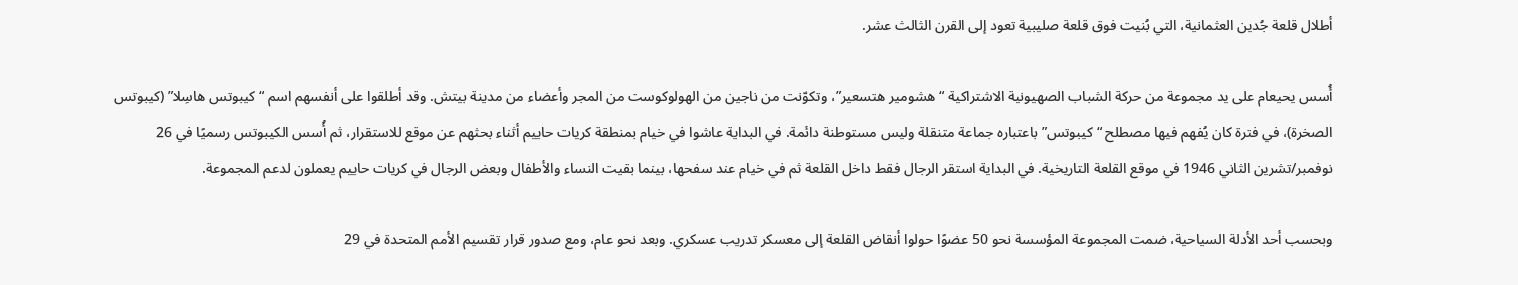أطلال قلعة جُدين العثمانية، التي بُنيت فوق قلعة صليبية تعود إلى القرن الثالث عشر.

أُسس يحيعام على يد مجموعة من حركة الشباب الصهيونية الاشتراكية “هشومير هتسعير”، وتكوّنت من ناجين من الهولوكوست من المجر وأعضاء من مدينة بيتش. وقد أطلقوا على أنفسهم اسم “كيبوتس هاسِلا” (كيبوتس الصخرة)، في فترة كان يُفهم فيها مصطلح “كيبوتس” باعتباره جماعة متنقلة وليس مستوطنة دائمة. في البداية عاشوا في خيام بمنطقة كريات حاييم أثناء بحثهم عن موقع للاستقرار، ثم أُسس الكيبوتس رسميًا في 26 نوفمبر/تشرين الثاني 1946 في موقع القلعة التاريخية. في البداية استقر الرجال فقط داخل القلعة ثم في خيام عند سفحها، بينما بقيت النساء والأطفال وبعض الرجال في كريات حاييم يعملون لدعم المجموعة.

وبحسب أحد الأدلة السياحية، ضمت المجموعة المؤسسة نحو 50 عضوًا حولوا أنقاض القلعة إلى معسكر تدريب عسكري. وبعد نحو عام، ومع صدور قرار تقسيم الأمم المتحدة في 29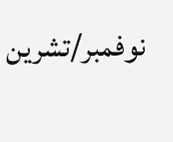نوفمبر/تشرين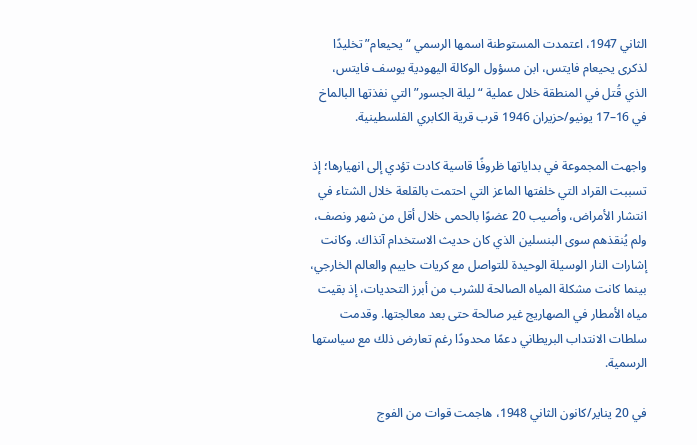الثاني 1947، اعتمدت المستوطنة اسمها الرسمي “يحيعام” تخليدًا لذكرى يحيعام فايتس، ابن مسؤول الوكالة اليهودية يوسف فايتس، الذي قُتل في المنطقة خلال عملية “ليلة الجسور” التي نفذتها البالماخ في 16–17 يونيو/حزيران 1946 قرب قرية الكابري الفلسطينية.

واجهت المجموعة في بداياتها ظروفًا قاسية كادت تؤدي إلى انهيارها؛ إذ تسببت القراد التي خلفتها الماعز التي احتمت بالقلعة خلال الشتاء في انتشار الأمراض، وأصيب 20 عضوًا بالحمى خلال أقل من شهر ونصف، ولم يُنقذهم سوى البنسلين الذي كان حديث الاستخدام آنذاك. وكانت إشارات النار الوسيلة الوحيدة للتواصل مع كريات حاييم والعالم الخارجي، بينما كانت مشكلة المياه الصالحة للشرب من أبرز التحديات، إذ بقيت مياه الأمطار في الصهاريج غير صالحة حتى بعد معالجتها. وقدمت سلطات الانتداب البريطاني دعمًا محدودًا رغم تعارض ذلك مع سياستها الرسمية.

في 20 يناير/كانون الثاني 1948، هاجمت قوات من الفوج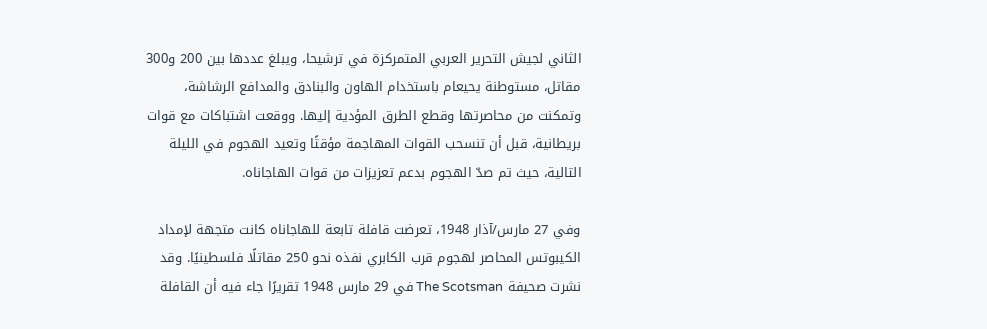الثاني لجيش التحرير العربي المتمركزة في ترشيحا، ويبلغ عددها بين 200 و300 مقاتل، مستوطنة يحيعام باستخدام الهاون والبنادق والمدافع الرشاشة، وتمكنت من محاصرتها وقطع الطرق المؤدية إليها. ووقعت اشتباكات مع قوات بريطانية، قبل أن تنسحب القوات المهاجمة مؤقتًا وتعيد الهجوم في الليلة التالية، حيث تم صدّ الهجوم بدعم تعزيزات من قوات الهاجاناه.

وفي 27 مارس/آذار 1948، تعرضت قافلة تابعة للهاجاناه كانت متجهة لإمداد الكيبوتس المحاصر لهجوم قرب الكابري نفذه نحو 250 مقاتلًا فلسطينيًا. وقد نشرت صحيفة The Scotsman في 29 مارس 1948 تقريرًا جاء فيه أن القافلة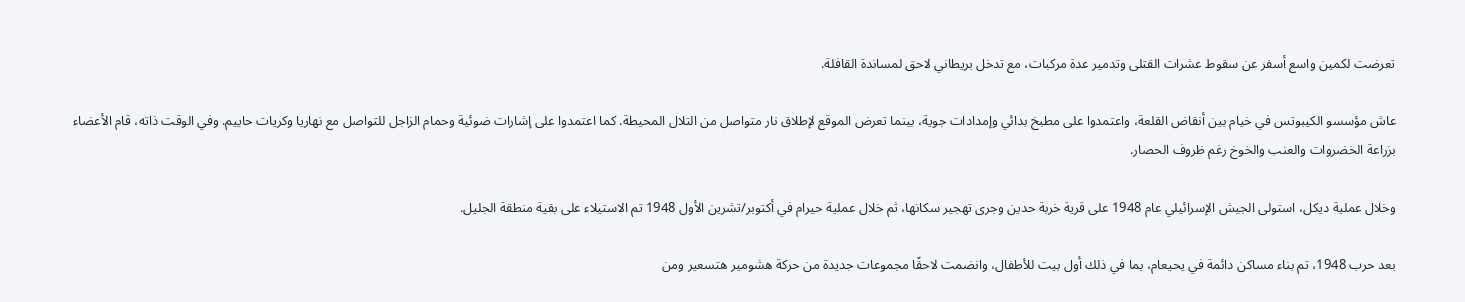تعرضت لكمين واسع أسفر عن سقوط عشرات القتلى وتدمير عدة مركبات، مع تدخل بريطاني لاحق لمساندة القافلة.

عاش مؤسسو الكيبوتس في خيام بين أنقاض القلعة، واعتمدوا على مطبخ بدائي وإمدادات جوية، بينما تعرض الموقع لإطلاق نار متواصل من التلال المحيطة. كما اعتمدوا على إشارات ضوئية وحمام الزاجل للتواصل مع نهاريا وكريات حاييم. وفي الوقت ذاته، قام الأعضاء بزراعة الخضروات والعنب والخوخ رغم ظروف الحصار.

وخلال عملية ديكل، استولى الجيش الإسرائيلي عام 1948 على قرية خربة حدين وجرى تهجير سكانها، ثم خلال عملية حيرام في أكتوبر/تشرين الأول 1948 تم الاستيلاء على بقية منطقة الجليل.

بعد حرب 1948، تم بناء مساكن دائمة في يحيعام، بما في ذلك أول بيت للأطفال، وانضمت لاحقًا مجموعات جديدة من حركة هشومير هتسعير ومن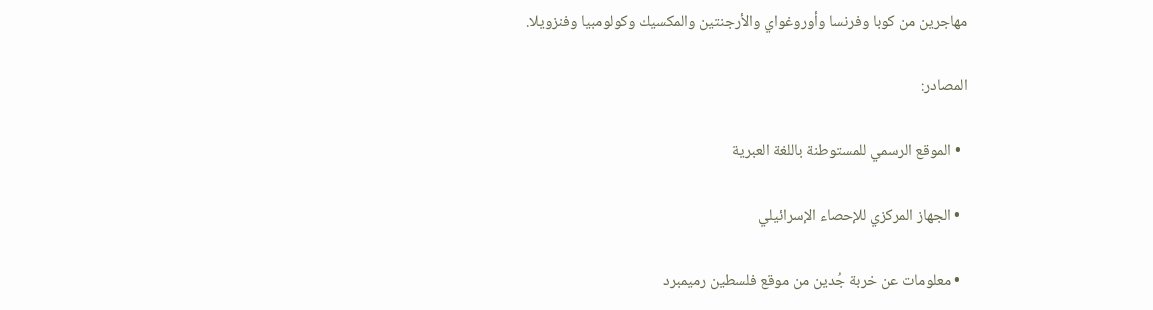مهاجرين من كوبا وفرنسا وأوروغواي والأرجنتين والمكسيك وكولومبيا وفنزويلا.

المصادر:

  • الموقع الرسمي للمستوطنة باللغة العبرية

  • الجهاز المركزي للإحصاء الإسرائيلي

  • معلومات عن خربة جُدين من موقع فلسطين رميمبرد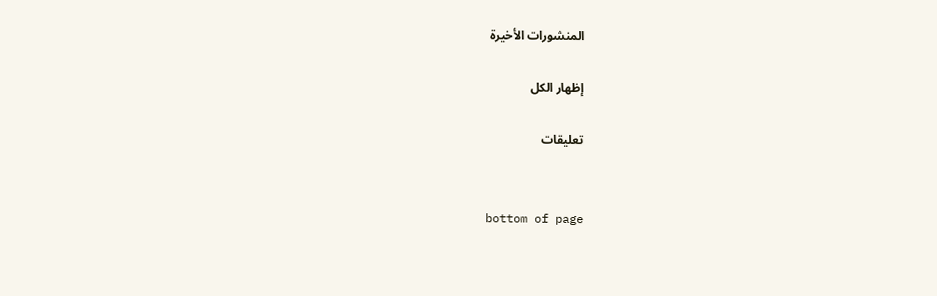المنشورات الأخيرة

إظهار الكل

تعليقات


bottom of page